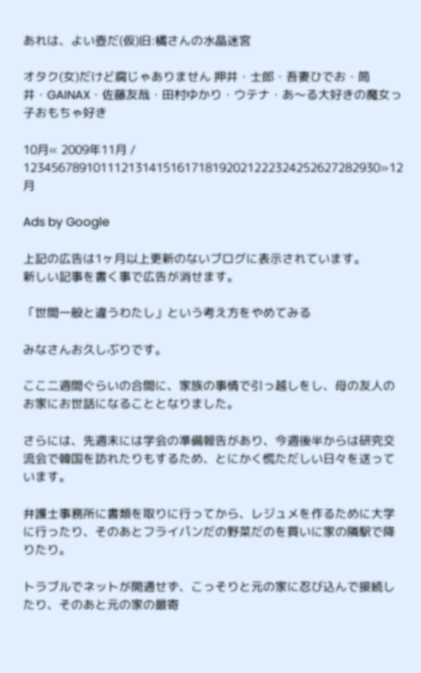あれは、よい壺だ(仮)旧:橘さんの水晶迷宮

オタク(女)だけど腐じゃありません 押井・士郎・吾妻ひでお・筒井・GAINAX・佐藤友哉・田村ゆかり・ウテナ・あ〜る大好きの魔女っ子おもちゃ好き

10月« 2009年11月 /  123456789101112131415161718192021222324252627282930»12月

Ads by Google

上記の広告は1ヶ月以上更新のないブログに表示されています。
新しい記事を書く事で広告が消せます。

「世間一般と違うわたし」という考え方をやめてみる

みなさんお久しぶりです。

ここ二週間ぐらいの合間に、家族の事情で引っ越しをし、母の友人のお家にお世話になることとなりました。

さらには、先週末には学会の準備報告があり、今週後半からは研究交流会で韓国を訪れたりもするため、とにかく慌ただしい日々を送っています。

弁護士事務所に書類を取りに行ってから、レジュメを作るために大学に行ったり、そのあとフライパンだの野菜だのを買いに家の隣駅で降りたり。

トラブルでネットが開通せず、こっそりと元の家に忍び込んで接続したり、そのあと元の家の最寄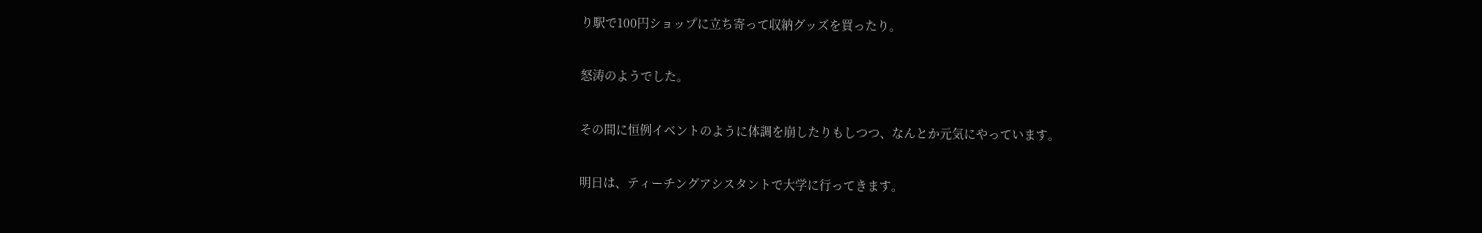り駅で100円ショップに立ち寄って収納グッズを買ったり。

怒涛のようでした。

その間に恒例イベントのように体調を崩したりもしつつ、なんとか元気にやっています。

明日は、ティーチングアシスタントで大学に行ってきます。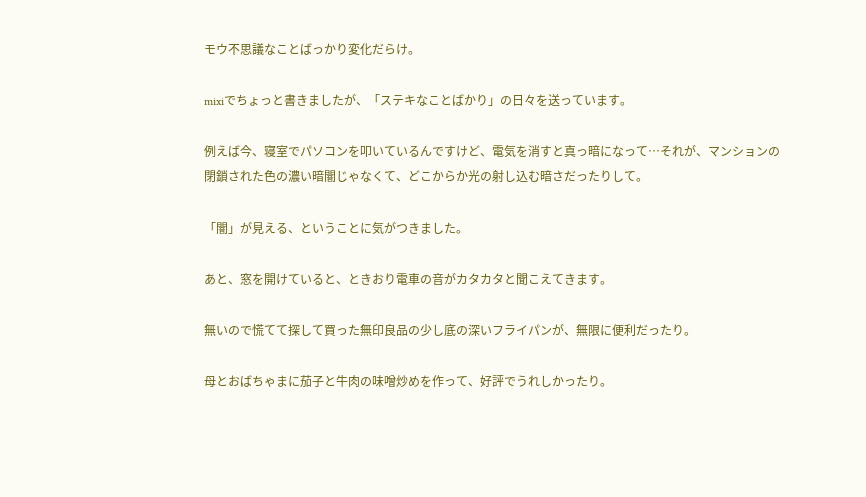モウ不思議なことばっかり変化だらけ。

mixiでちょっと書きましたが、「ステキなことばかり」の日々を送っています。

例えば今、寝室でパソコンを叩いているんですけど、電気を消すと真っ暗になって…それが、マンションの閉鎖された色の濃い暗闇じゃなくて、どこからか光の射し込む暗さだったりして。

「闇」が見える、ということに気がつきました。

あと、窓を開けていると、ときおり電車の音がカタカタと聞こえてきます。

無いので慌てて探して買った無印良品の少し底の深いフライパンが、無限に便利だったり。

母とおばちゃまに茄子と牛肉の味噌炒めを作って、好評でうれしかったり。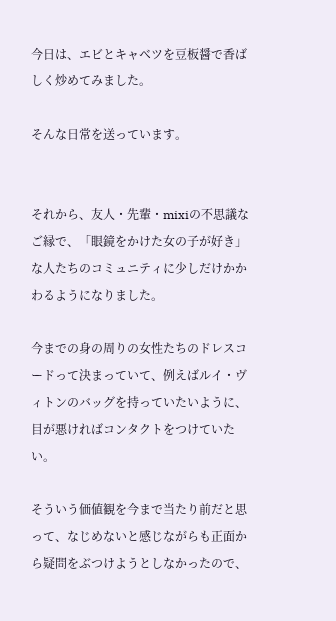今日は、エビとキャベツを豆板醤で香ばしく炒めてみました。

そんな日常を送っています。


それから、友人・先輩・mixiの不思議なご縁で、「眼鏡をかけた女の子が好き」な人たちのコミュニティに少しだけかかわるようになりました。

今までの身の周りの女性たちのドレスコードって決まっていて、例えばルイ・ヴィトンのバッグを持っていたいように、目が悪ければコンタクトをつけていたい。

そういう価値観を今まで当たり前だと思って、なじめないと感じながらも正面から疑問をぶつけようとしなかったので、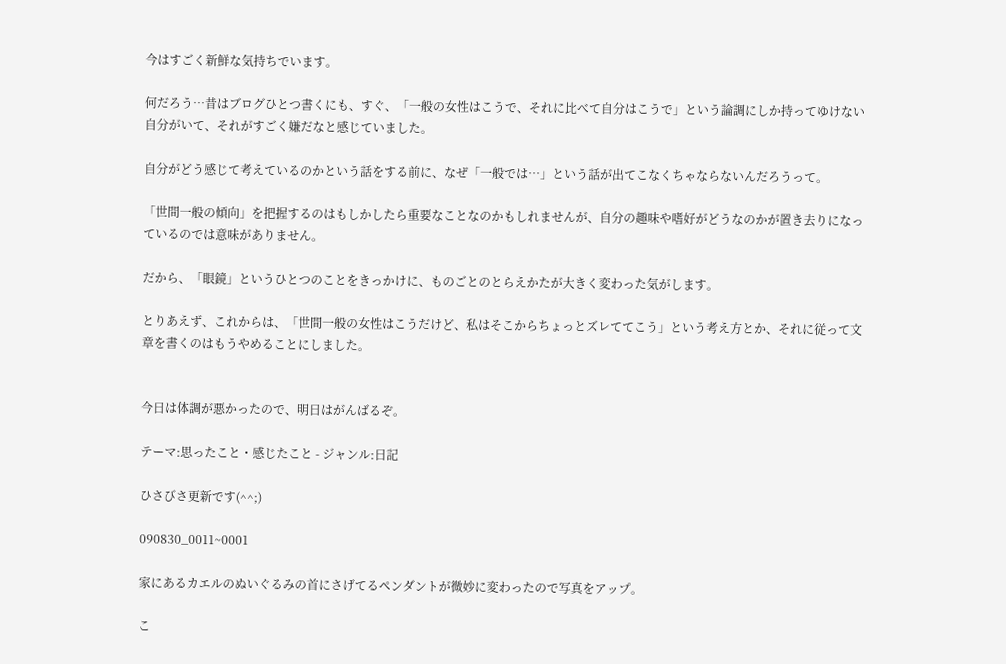今はすごく新鮮な気持ちでいます。

何だろう…昔はブログひとつ書くにも、すぐ、「一般の女性はこうで、それに比べて自分はこうで」という論調にしか持ってゆけない自分がいて、それがすごく嫌だなと感じていました。

自分がどう感じて考えているのかという話をする前に、なぜ「一般では…」という話が出てこなくちゃならないんだろうって。

「世間一般の傾向」を把握するのはもしかしたら重要なことなのかもしれませんが、自分の趣味や嗜好がどうなのかが置き去りになっているのでは意味がありません。

だから、「眼鏡」というひとつのことをきっかけに、ものごとのとらえかたが大きく変わった気がします。

とりあえず、これからは、「世間一般の女性はこうだけど、私はそこからちょっとズレててこう」という考え方とか、それに従って文章を書くのはもうやめることにしました。


今日は体調が悪かったので、明日はがんばるぞ。

テーマ:思ったこと・感じたこと - ジャンル:日記

ひさびさ更新です(^^;)

090830_0011~0001

家にあるカエルのぬいぐるみの首にさげてるペンダントが微妙に変わったので写真をアップ。

こ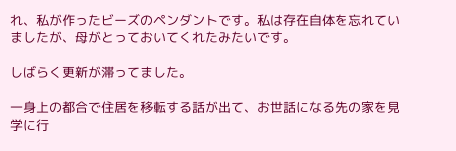れ、私が作ったビーズのペンダントです。私は存在自体を忘れていましたが、母がとっておいてくれたみたいです。

しばらく更新が滞ってました。

一身上の都合で住居を移転する話が出て、お世話になる先の家を見学に行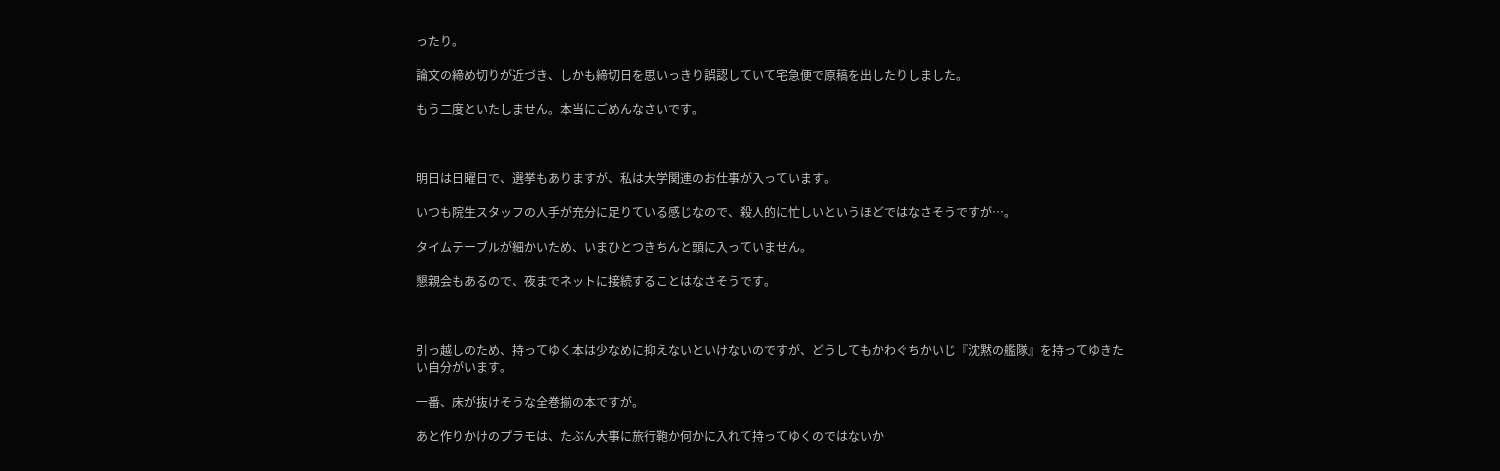ったり。

論文の締め切りが近づき、しかも締切日を思いっきり誤認していて宅急便で原稿を出したりしました。

もう二度といたしません。本当にごめんなさいです。



明日は日曜日で、選挙もありますが、私は大学関連のお仕事が入っています。

いつも院生スタッフの人手が充分に足りている感じなので、殺人的に忙しいというほどではなさそうですが…。

タイムテーブルが細かいため、いまひとつきちんと頭に入っていません。

懇親会もあるので、夜までネットに接続することはなさそうです。



引っ越しのため、持ってゆく本は少なめに抑えないといけないのですが、どうしてもかわぐちかいじ『沈黙の艦隊』を持ってゆきたい自分がいます。

一番、床が抜けそうな全巻揃の本ですが。

あと作りかけのプラモは、たぶん大事に旅行鞄か何かに入れて持ってゆくのではないか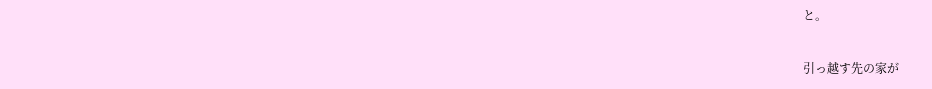と。

引っ越す先の家が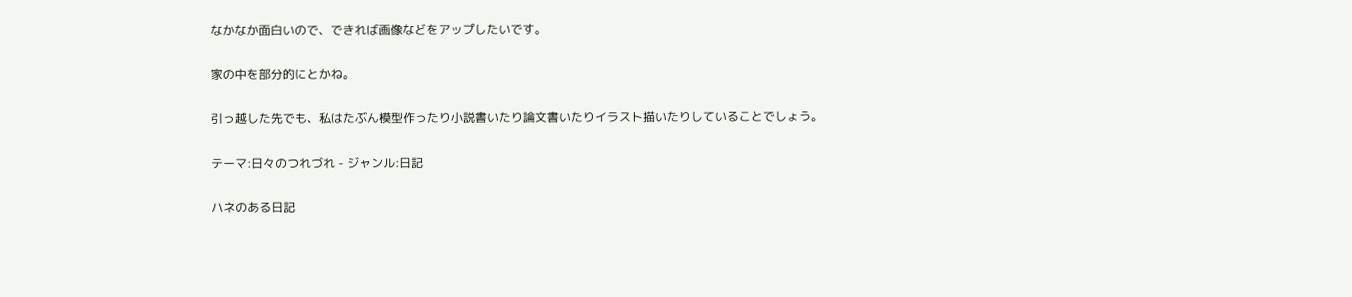なかなか面白いので、できれば画像などをアップしたいです。

家の中を部分的にとかね。

引っ越した先でも、私はたぶん模型作ったり小説書いたり論文書いたりイラスト描いたりしていることでしょう。

テーマ:日々のつれづれ - ジャンル:日記

ハネのある日記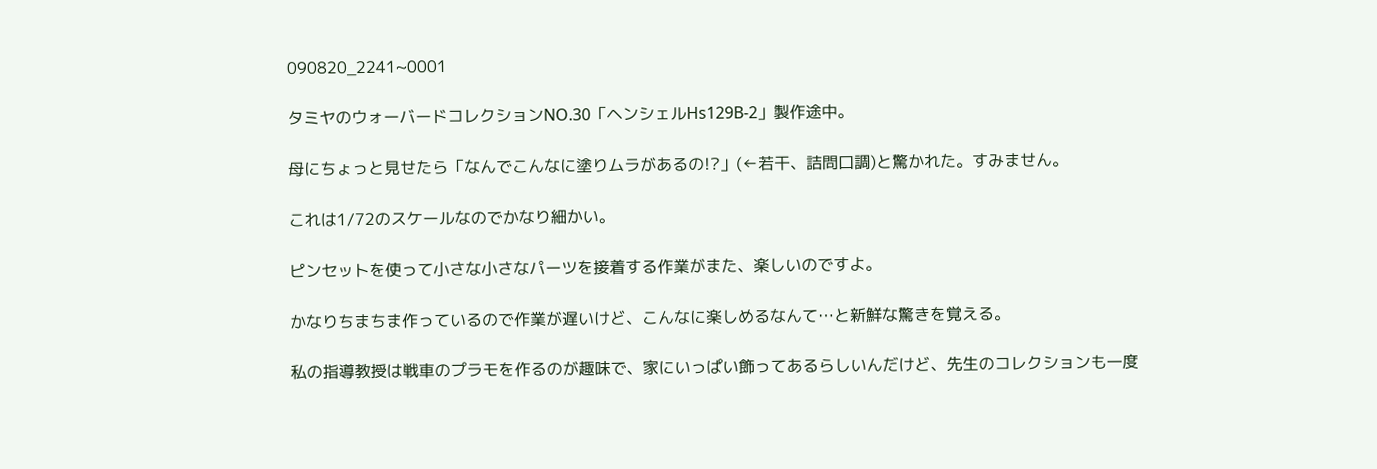090820_2241~0001

タミヤのウォーバードコレクションNO.30「ヘンシェルHs129B-2」製作途中。

母にちょっと見せたら「なんでこんなに塗りムラがあるの!?」(←若干、詰問口調)と驚かれた。すみません。

これは1/72のスケールなのでかなり細かい。

ピンセットを使って小さな小さなパーツを接着する作業がまた、楽しいのですよ。

かなりちまちま作っているので作業が遅いけど、こんなに楽しめるなんて…と新鮮な驚きを覚える。

私の指導教授は戦車のプラモを作るのが趣味で、家にいっぱい飾ってあるらしいんだけど、先生のコレクションも一度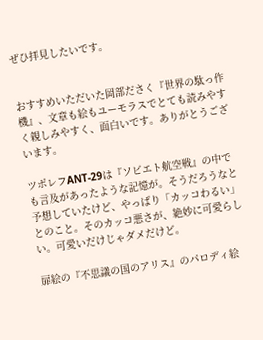ぜひ拝見したいです。


おすすめいただいた岡部ださく『世界の駄っ作機』、文章も絵もユーモラスでとても読みやすく親しみやすく、面白いです。ありがとうございます。

ツポレフANT-29は『ソビエト航空戦』の中でも言及があったような記憶が。そうだろうなと予想していたけど、やっぱり「カッコわるい」とのこと。そのカッコ悪さが、絶妙に可愛らしい。可愛いだけじゃダメだけど。

扉絵の『不思議の国のアリス』のパロディ絵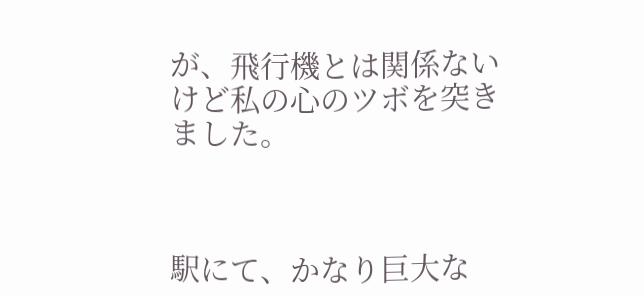が、飛行機とは関係ないけど私の心のツボを突きました。



駅にて、かなり巨大な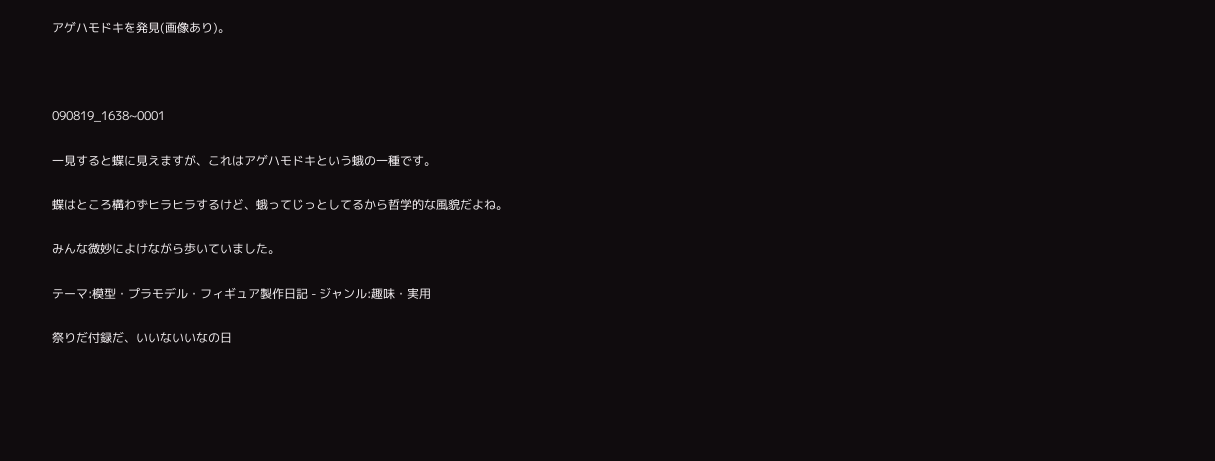アゲハモドキを発見(画像あり)。



090819_1638~0001

一見すると蝶に見えますが、これはアゲハモドキという蛾の一種です。

蝶はところ構わずヒラヒラするけど、蛾ってじっとしてるから哲学的な風貌だよね。

みんな微妙によけながら歩いていました。

テーマ:模型・プラモデル・フィギュア製作日記 - ジャンル:趣味・実用

祭りだ付録だ、いいないいなの日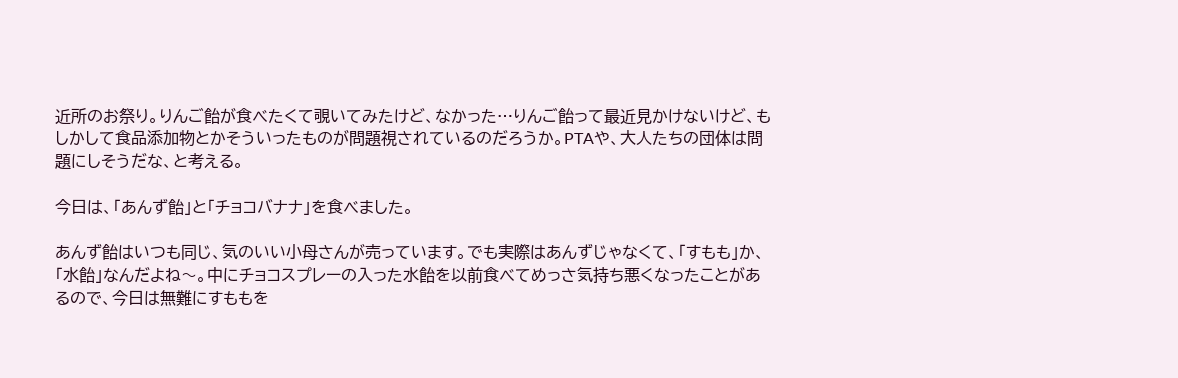近所のお祭り。りんご飴が食べたくて覗いてみたけど、なかった…りんご飴って最近見かけないけど、もしかして食品添加物とかそういったものが問題視されているのだろうか。PTAや、大人たちの団体は問題にしそうだな、と考える。

今日は、「あんず飴」と「チョコバナナ」を食べました。

あんず飴はいつも同じ、気のいい小母さんが売っています。でも実際はあんずじゃなくて、「すもも」か、「水飴」なんだよね〜。中にチョコスプレーの入った水飴を以前食べてめっさ気持ち悪くなったことがあるので、今日は無難にすももを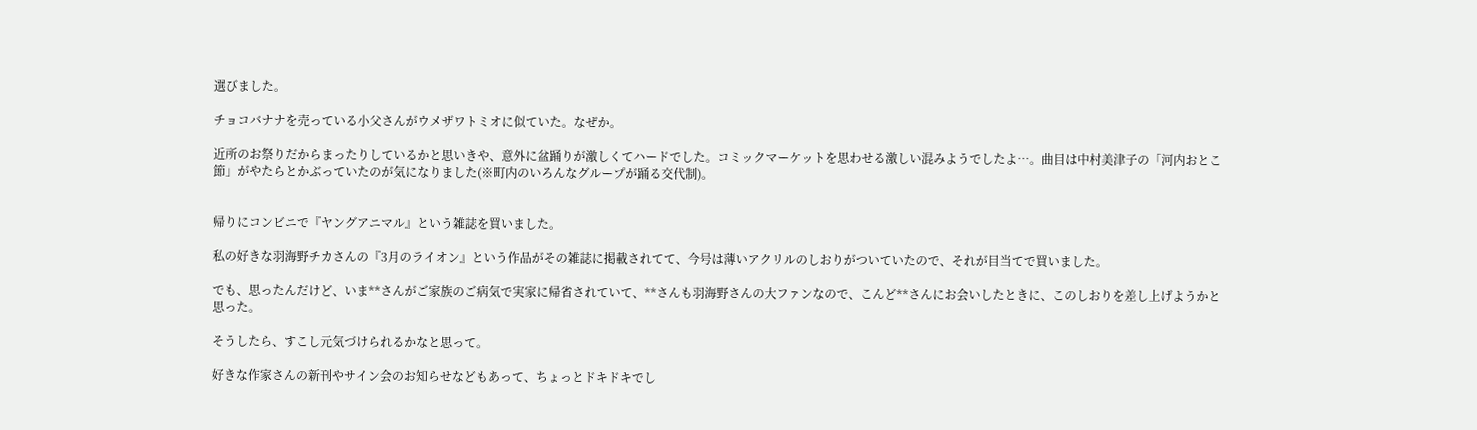選びました。

チョコバナナを売っている小父さんがウメザワトミオに似ていた。なぜか。

近所のお祭りだからまったりしているかと思いきや、意外に盆踊りが激しくてハードでした。コミックマーケットを思わせる激しい混みようでしたよ…。曲目は中村美津子の「河内おとこ節」がやたらとかぶっていたのが気になりました(※町内のいろんなグループが踊る交代制)。


帰りにコンビニで『ヤングアニマル』という雑誌を買いました。

私の好きな羽海野チカさんの『3月のライオン』という作品がその雑誌に掲載されてて、今号は薄いアクリルのしおりがついていたので、それが目当てで買いました。

でも、思ったんだけど、いま**さんがご家族のご病気で実家に帰省されていて、**さんも羽海野さんの大ファンなので、こんど**さんにお会いしたときに、このしおりを差し上げようかと思った。

そうしたら、すこし元気づけられるかなと思って。

好きな作家さんの新刊やサイン会のお知らせなどもあって、ちょっとドキドキでし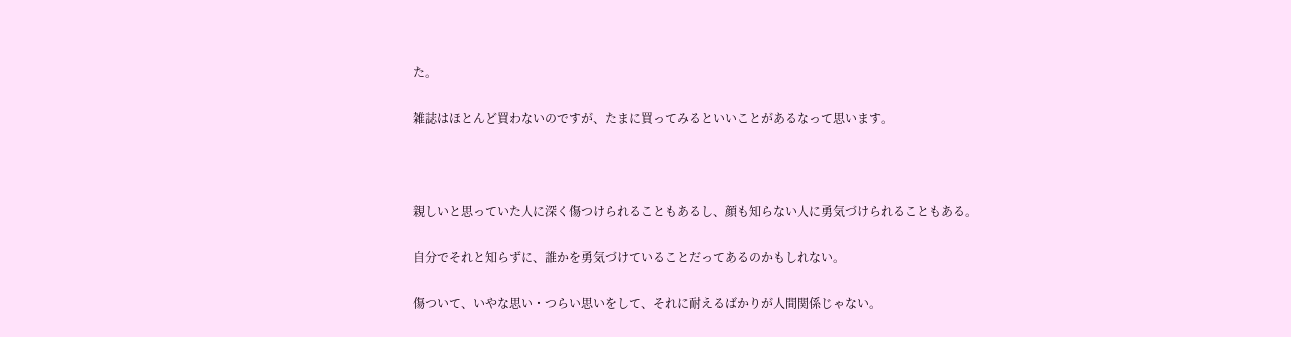た。

雑誌はほとんど買わないのですが、たまに買ってみるといいことがあるなって思います。



親しいと思っていた人に深く傷つけられることもあるし、顔も知らない人に勇気づけられることもある。

自分でそれと知らずに、誰かを勇気づけていることだってあるのかもしれない。

傷ついて、いやな思い・つらい思いをして、それに耐えるばかりが人間関係じゃない。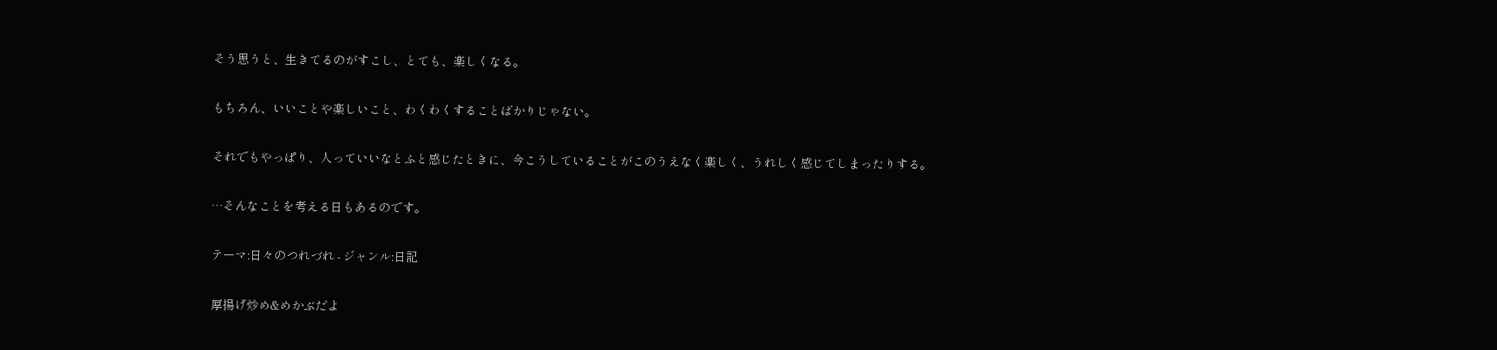そう思うと、生きてるのがすこし、とても、楽しくなる。

もちろん、いいことや楽しいこと、わくわくすることばかりじゃない。

それでもやっぱり、人っていいなとふと感じたときに、今こうしていることがこのうえなく楽しく、うれしく感じてしまったりする。

…そんなことを考える日もあるのです。

テーマ:日々のつれづれ - ジャンル:日記

厚揚げ炒め&めかぶだよ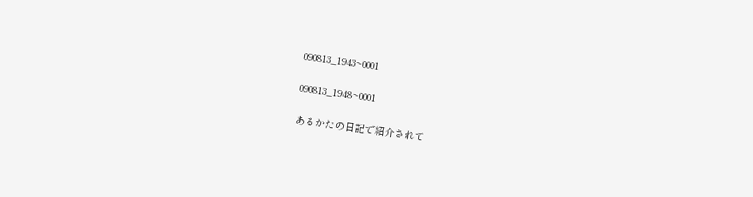090813_1943~0001

090813_1948~0001

あるかたの日記で紹介されて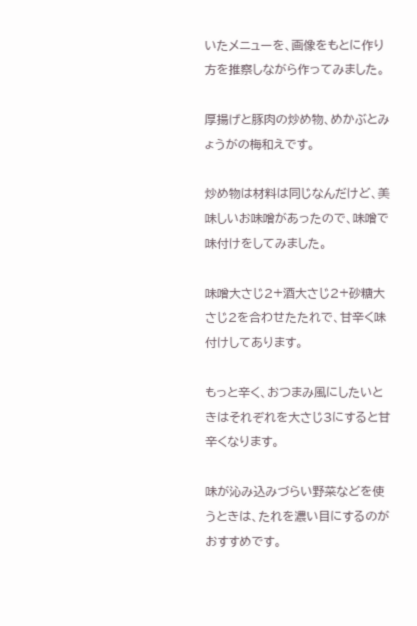いたメニューを、画像をもとに作り方を推察しながら作ってみました。

厚揚げと豚肉の炒め物、めかぶとみょうがの梅和えです。

炒め物は材料は同じなんだけど、美味しいお味噌があったので、味噌で味付けをしてみました。

味噌大さじ2+酒大さじ2+砂糖大さじ2を合わせたたれで、甘辛く味付けしてあります。

もっと辛く、おつまみ風にしたいときはそれぞれを大さじ3にすると甘辛くなります。

味が沁み込みづらい野菜などを使うときは、たれを濃い目にするのがおすすめです。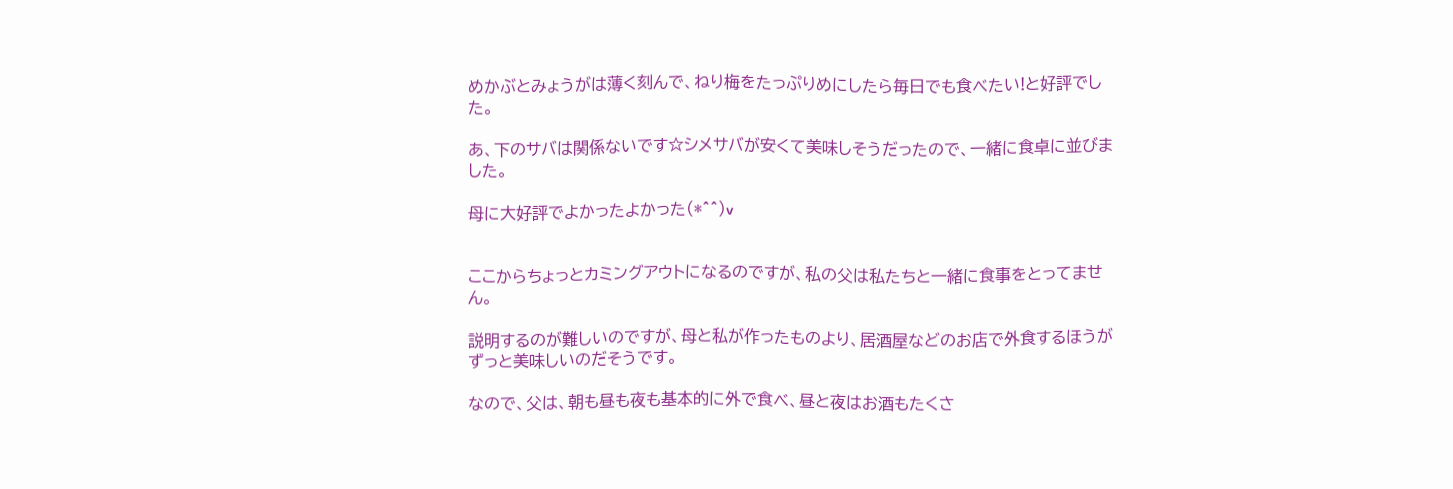めかぶとみょうがは薄く刻んで、ねり梅をたっぷりめにしたら毎日でも食べたい!と好評でした。

あ、下のサバは関係ないです☆シメサバが安くて美味しそうだったので、一緒に食卓に並びました。

母に大好評でよかったよかった(*^^)v


ここからちょっとカミングアウトになるのですが、私の父は私たちと一緒に食事をとってません。

説明するのが難しいのですが、母と私が作ったものより、居酒屋などのお店で外食するほうがずっと美味しいのだそうです。

なので、父は、朝も昼も夜も基本的に外で食べ、昼と夜はお酒もたくさ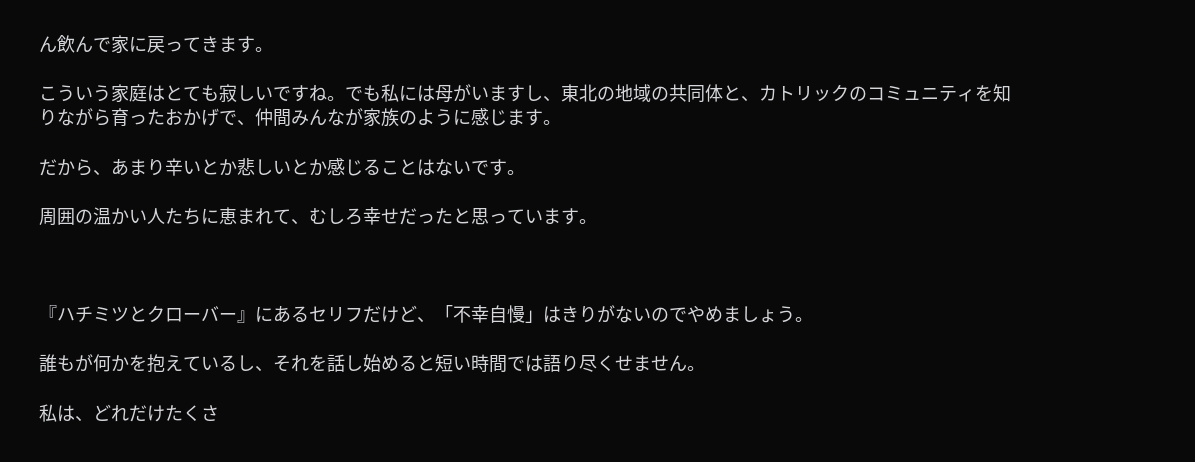ん飲んで家に戻ってきます。

こういう家庭はとても寂しいですね。でも私には母がいますし、東北の地域の共同体と、カトリックのコミュニティを知りながら育ったおかげで、仲間みんなが家族のように感じます。

だから、あまり辛いとか悲しいとか感じることはないです。

周囲の温かい人たちに恵まれて、むしろ幸せだったと思っています。



『ハチミツとクローバー』にあるセリフだけど、「不幸自慢」はきりがないのでやめましょう。

誰もが何かを抱えているし、それを話し始めると短い時間では語り尽くせません。

私は、どれだけたくさ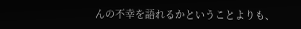んの不幸を語れるかということよりも、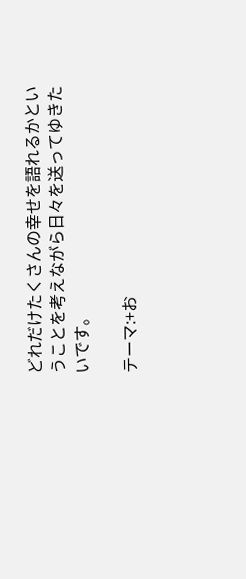どれだけたくさんの幸せを語れるかということを考えながら日々を送ってゆきたいです。

テーマ:+お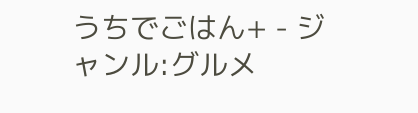うちでごはん+ - ジャンル:グルメ